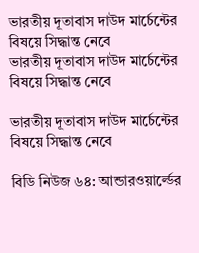ভারতীয় দূতাবাস দাউদ মার্চেন্টের বিষয়ে সিদ্ধান্ত নেবে
ভারতীয় দূতাবাস দাউদ মার্চেন্টের বিষয়ে সিদ্ধান্ত নেবে

ভারতীয় দূতাবাস দাউদ মার্চেন্টের বিষয়ে সিদ্ধান্ত নেবে

বিডি নিউজ ৬৪: আন্ডারওয়ার্ল্ডের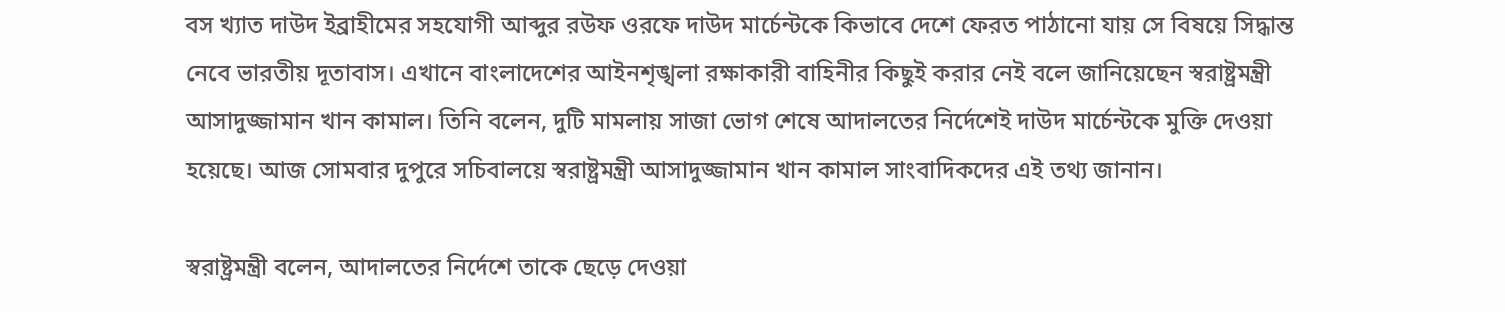বস খ্যাত দাউদ ইব্রাহীমের সহযোগী আব্দুর রউফ ওরফে দাউদ মার্চেন্টকে কিভাবে দেশে ফেরত পাঠানো যায় সে বিষয়ে সিদ্ধান্ত নেবে ভারতীয় দূতাবাস। এখানে বাংলাদেশের আইনশৃঙ্খলা রক্ষাকারী বাহিনীর কিছুই করার নেই বলে জানিয়েছেন স্বরাষ্ট্রমন্ত্রী আসাদুজ্জামান খান কামাল। তিনি বলেন, দুটি মামলায় সাজা ভোগ শেষে আদালতের নির্দেশেই দাউদ মার্চেন্টকে মুক্তি দেওয়া হয়েছে। আজ সোমবার দুপুরে সচিবালয়ে স্বরাষ্ট্রমন্ত্রী আসাদুজ্জামান খান কামাল সাংবাদিকদের এই তথ্য জানান।

স্বরাষ্ট্রমন্ত্রী বলেন, আদালতের নির্দেশে তাকে ছেড়ে দেওয়া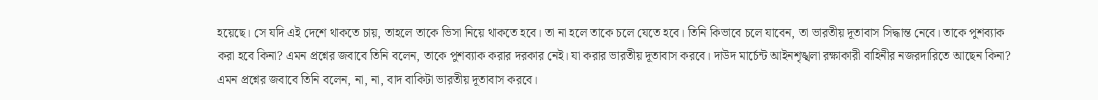হয়েছে। সে যদি এই দেশে থাকতে চায়, তাহলে তাকে ভিসা নিয়ে থাকতে হবে। তা না হলে তাকে চলে যেতে হবে। তিনি কিভাবে চলে যাবেন, তা ভারতীয় দূতাবাস সিদ্ধান্ত নেবে। তাকে পুশব্যাক করা হবে কিনা? এমন প্রশ্নের জবাবে তিনি বলেন, তাকে পুশব্যাক করার দরকার নেই। যা করার ভারতীয় দূতাবাস করবে। দাউদ মার্চেন্ট আইনশৃঙ্খলা রক্ষাকারী বাহিনীর নজরদারিতে আছেন কিনা? এমন প্রশ্নের জবাবে তিনি বলেন, না, না, বাদ বাকিটা ভারতীয় দূতাবাস করবে।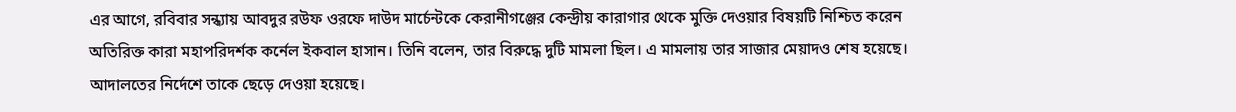এর আগে, রবিবার সন্ধ্যায় আবদুর রউফ ওরফে দাউদ মার্চেন্টকে কেরানীগঞ্জের কেন্দ্রীয় কারাগার থেকে মুক্তি দেওয়ার বিষয়টি নিশ্চিত করেন অতিরিক্ত কারা মহাপরিদর্শক কর্নেল ইকবাল হাসান। তিনি বলেন, তার বিরুদ্ধে দুটি মামলা ছিল। এ মামলায় তার সাজার মেয়াদও শেষ হয়েছে। আদালতের নির্দেশে তাকে ছেড়ে দেওয়া হয়েছে।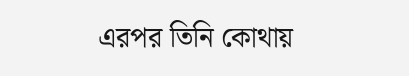এরপর তিনি কোথায়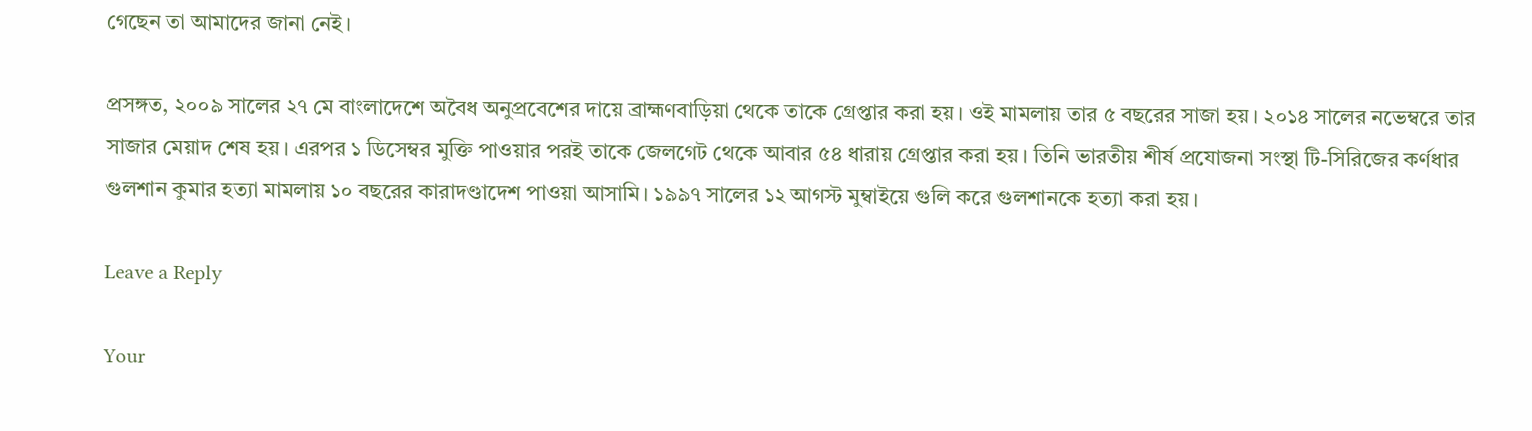গেছেন তা আমাদের জানা নেই।

প্রসঙ্গত, ২০০৯ সালের ২৭ মে বাংলাদেশে অবৈধ অনুপ্রবেশের দায়ে ব্রাহ্মণবাড়িয়া থেকে তাকে গ্রেপ্তার করা হয়। ওই মামলায় তার ৫ বছরের সাজা হয়। ২০১৪ সালের নভেম্বরে তার সাজার মেয়াদ শেষ হয়। এরপর ১ ডিসেম্বর মুক্তি পাওয়ার পরই তাকে জেলগেট থেকে আবার ৫৪ ধারায় গ্রেপ্তার করা হয়। তিনি ভারতীয় শীর্ষ প্রযোজনা সংস্থা টি-সিরিজের কর্ণধার গুলশান কুমার হত্যা মামলায় ১০ বছরের কারাদণ্ডাদেশ পাওয়া আসামি। ১৯৯৭ সালের ১২ আগস্ট মুম্বাইয়ে গুলি করে গুলশানকে হত্যা করা হয়।

Leave a Reply

Your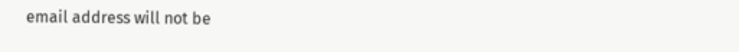email address will not be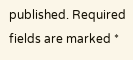published. Required fields are marked *